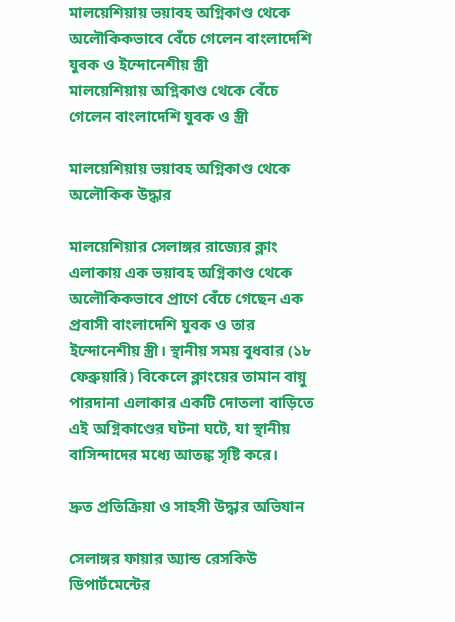মালয়েশিয়ায় ভয়াবহ অগ্নিকাণ্ড থেকে অলৌকিকভাবে বেঁচে গেলেন বাংলাদেশি যুবক ও ইন্দোনেশীয় স্ত্রী
মালয়েশিয়ায় অগ্নিকাণ্ড থেকে বেঁচে গেলেন বাংলাদেশি যুবক ও স্ত্রী

মালয়েশিয়ায় ভয়াবহ অগ্নিকাণ্ড থেকে অলৌকিক উদ্ধার

মালয়েশিয়ার সেলাঙ্গর রাজ্যের ক্লাং এলাকায় এক ভয়াবহ অগ্নিকাণ্ড থেকে অলৌকিকভাবে প্রাণে বেঁচে গেছেন এক প্রবাসী বাংলাদেশি যুবক ও তার ইন্দোনেশীয় স্ত্রী। স্থানীয় সময় বুধবার (১৮ ফেব্রুয়ারি) বিকেলে ক্লাংয়ের তামান বায়ু পারদানা এলাকার একটি দোতলা বাড়িতে এই অগ্নিকাণ্ডের ঘটনা ঘটে, যা স্থানীয় বাসিন্দাদের মধ্যে আতঙ্ক সৃষ্টি করে।

দ্রুত প্রতিক্রিয়া ও সাহসী উদ্ধার অভিযান

সেলাঙ্গর ফায়ার অ্যান্ড রেসকিউ ডিপার্টমেন্টের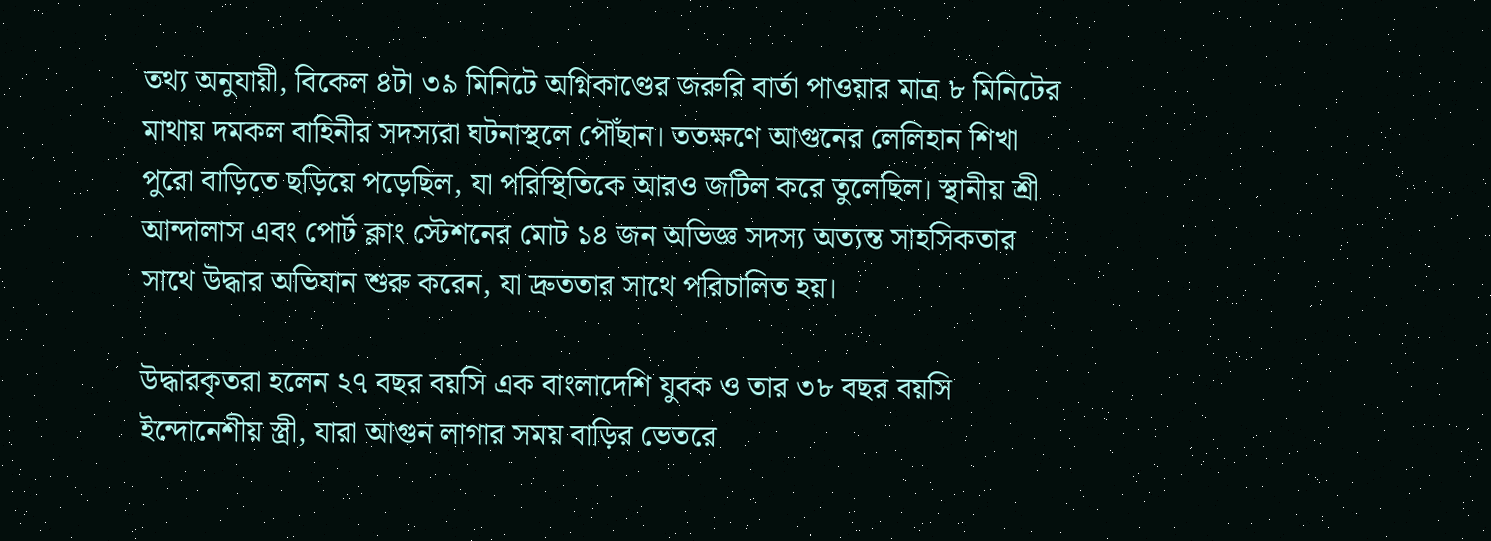তথ্য অনুযায়ী, বিকেল ৪টা ৩৯ মিনিটে অগ্নিকাণ্ডের জরুরি বার্তা পাওয়ার মাত্র ৮ মিনিটের মাথায় দমকল বাহিনীর সদস্যরা ঘটনাস্থলে পৌঁছান। ততক্ষণে আগুনের লেলিহান শিখা পুরো বাড়িতে ছড়িয়ে পড়েছিল, যা পরিস্থিতিকে আরও জটিল করে তুলেছিল। স্থানীয় শ্রী আন্দালাস এবং পোর্ট ক্লাং স্টেশনের মোট ১৪ জন অভিজ্ঞ সদস্য অত্যন্ত সাহসিকতার সাথে উদ্ধার অভিযান শুরু করেন, যা দ্রুততার সাথে পরিচালিত হয়।

উদ্ধারকৃতরা হলেন ২৭ বছর বয়সি এক বাংলাদেশি যুবক ও তার ৩৮ বছর বয়সি ইন্দোনেশীয় স্ত্রী, যারা আগুন লাগার সময় বাড়ির ভেতরে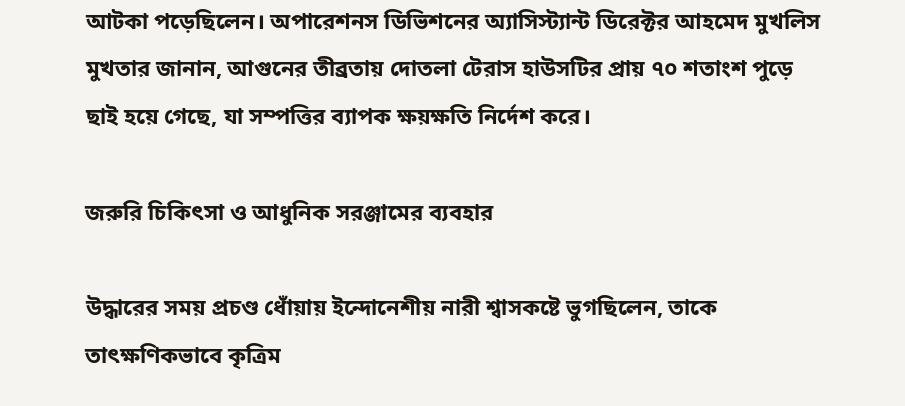আটকা পড়েছিলেন। অপারেশনস ডিভিশনের অ্যাসিস্ট্যান্ট ডিরেক্টর আহমেদ মুখলিস মুখতার জানান, আগুনের তীব্রতায় দোতলা টেরাস হাউসটির প্রায় ৭০ শতাংশ পুড়ে ছাই হয়ে গেছে, যা সম্পত্তির ব্যাপক ক্ষয়ক্ষতি নির্দেশ করে।

জরুরি চিকিৎসা ও আধুনিক সরঞ্জামের ব্যবহার

উদ্ধারের সময় প্রচণ্ড ধোঁয়ায় ইন্দোনেশীয় নারী শ্বাসকষ্টে ভুগছিলেন, তাকে তাৎক্ষণিকভাবে কৃত্রিম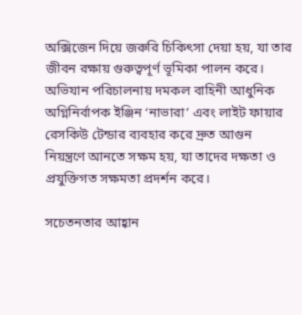অক্সিজেন দিয়ে জরুরি চিকিৎসা দেয়া হয়, যা তার জীবন রক্ষায় গুরুত্বপূর্ণ ভূমিকা পালন করে। অভিযান পরিচালনায় দমকল বাহিনী আধুনিক অগ্নিনির্বাপক ইঞ্জিন ‘নাভারা’ এবং লাইট ফায়ার রেসকিউ টেন্ডার ব্যবহার করে দ্রুত আগুন নিয়ন্ত্রণে আনতে সক্ষম হয়, যা তাদের দক্ষতা ও প্রযুক্তিগত সক্ষমতা প্রদর্শন করে।

সচেতনতার আহ্বান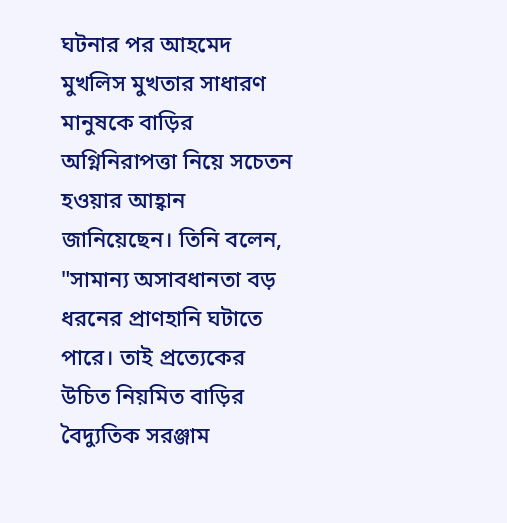ঘটনার পর আহমেদ মুখলিস মুখতার সাধারণ মানুষকে বাড়ির অগ্নিনিরাপত্তা নিয়ে সচেতন হওয়ার আহ্বান জানিয়েছেন। তিনি বলেন, "সামান্য অসাবধানতা বড় ধরনের প্রাণহানি ঘটাতে পারে। তাই প্রত্যেকের উচিত নিয়মিত বাড়ির বৈদ্যুতিক সরঞ্জাম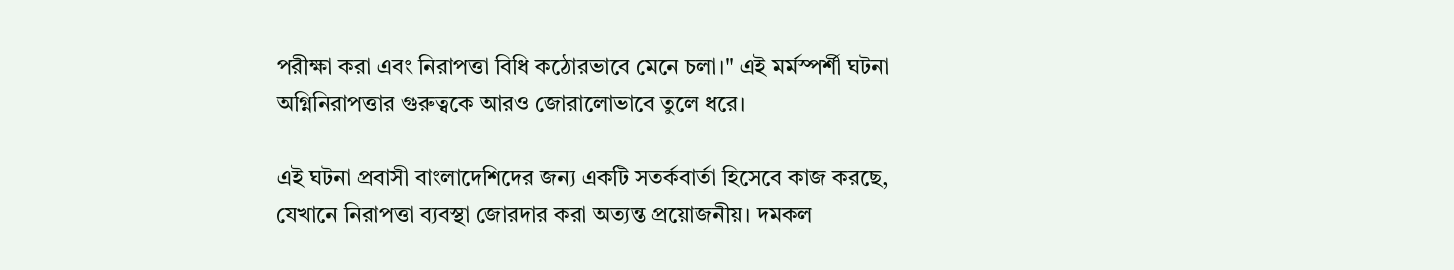পরীক্ষা করা এবং নিরাপত্তা বিধি কঠোরভাবে মেনে চলা।" এই মর্মস্পর্শী ঘটনা অগ্নিনিরাপত্তার গুরুত্বকে আরও জোরালোভাবে তুলে ধরে।

এই ঘটনা প্রবাসী বাংলাদেশিদের জন্য একটি সতর্কবার্তা হিসেবে কাজ করছে, যেখানে নিরাপত্তা ব্যবস্থা জোরদার করা অত্যন্ত প্রয়োজনীয়। দমকল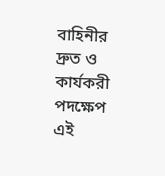বাহিনীর দ্রুত ও কার্যকরী পদক্ষেপ এই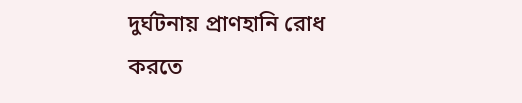দুর্ঘটনায় প্রাণহানি রোধ করতে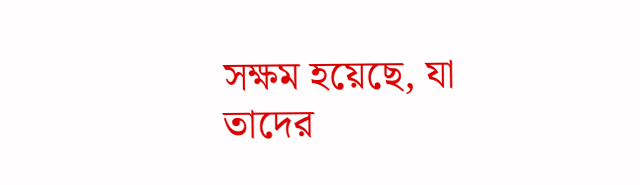সক্ষম হয়েছে, যা তাদের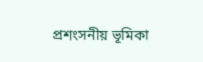প্রশংসনীয় ভূমিকা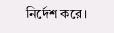নির্দেশ করে।